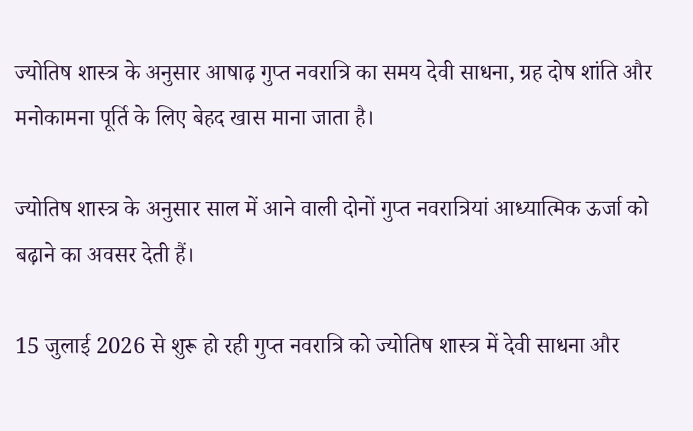ज्योतिष शास्त्र के अनुसार आषाढ़ गुप्त नवरात्रि का समय देवी साधना, ग्रह दोष शांति और मनोकामना पूर्ति के लिए बेहद खास माना जाता है।

ज्योतिष शास्त्र के अनुसार साल में आने वाली दोनों गुप्त नवरात्रियां आध्यात्मिक ऊर्जा को बढ़ाने का अवसर देती हैं।

15 जुलाई 2026 से शुरू हो रही गुप्त नवरात्रि को ज्योतिष शास्त्र में देवी साधना और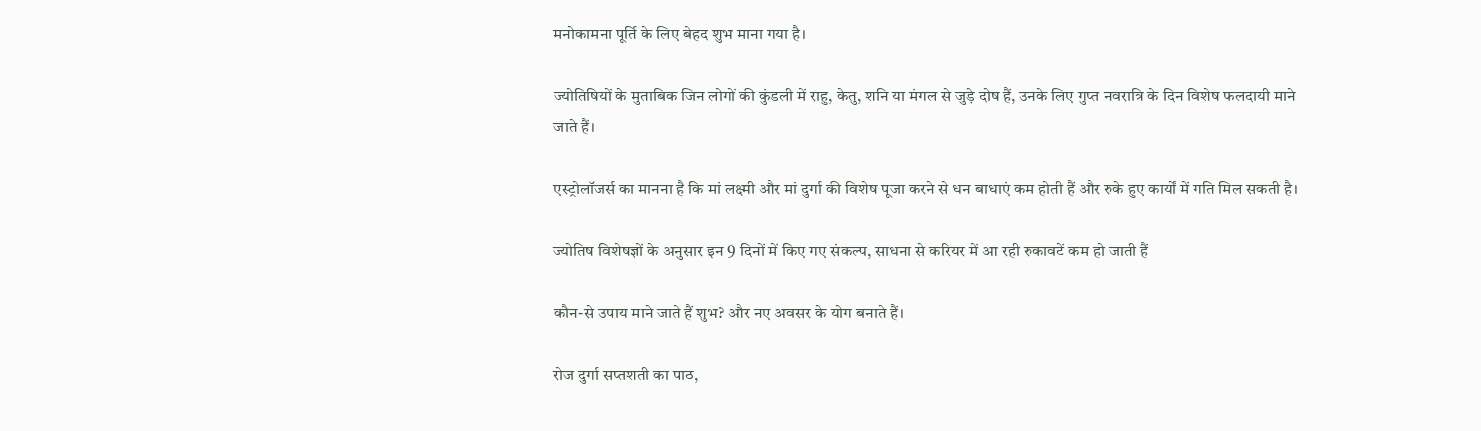मनोकामना पूर्ति के लिए बेहद शुभ माना गया है।

ज्योतिषियों के मुताबिक जिन लोगों की कुंडली में राहु, केतु, शनि या मंगल से जुड़े दोष हैं, उनके लिए गुप्त नवरात्रि के दिन विशेष फलदायी माने जाते हैं।

एस्ट्रोलॉजर्स का मानना है कि मां लक्ष्मी और मां दुर्गा की विशेष पूजा करने से धन बाधाएं कम होती हैं और रुके हुए कार्यों में गति मिल सकती है।

ज्योतिष विशेषज्ञों के अनुसार इन 9 दिनों में किए गए संकल्प, साधना से करियर में आ रही रुकावटें कम हो जाती हैं

कौन-से उपाय माने जाते हैं शुभ? और नए अवसर के योग बनाते हैं।

रोज दुर्गा सप्तशती का पाठ,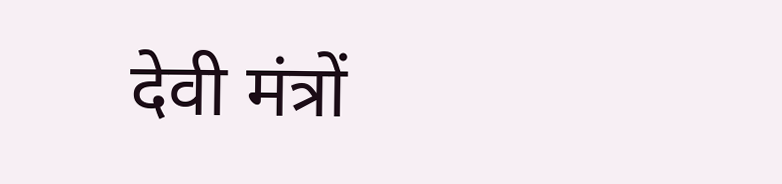देवी मंत्रों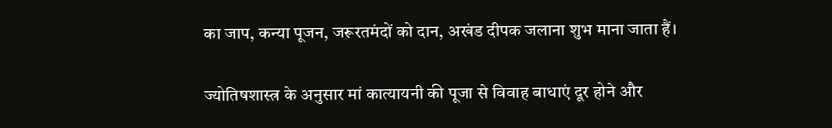का जाप, कन्या पूजन, जरूरतमंदों को दान, अखंड दीपक जलाना शुभ माना जाता हैं।

ज्योतिषशास्त्र के अनुसार मां कात्यायनी की पूजा से विवाह बाधाएं दूर होने और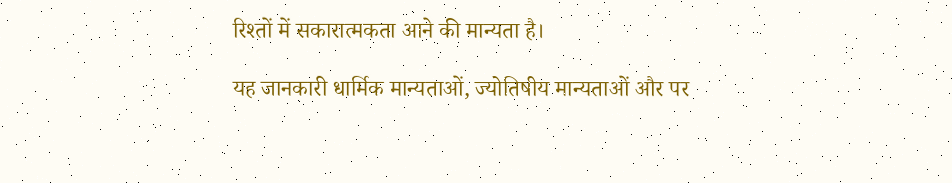रिश्तों में सकारात्मकता आने की मान्यता है।

यह जानकारी धार्मिक मान्यताओं, ज्योतिषीय मान्यताओं और पर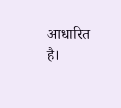आधारित है।